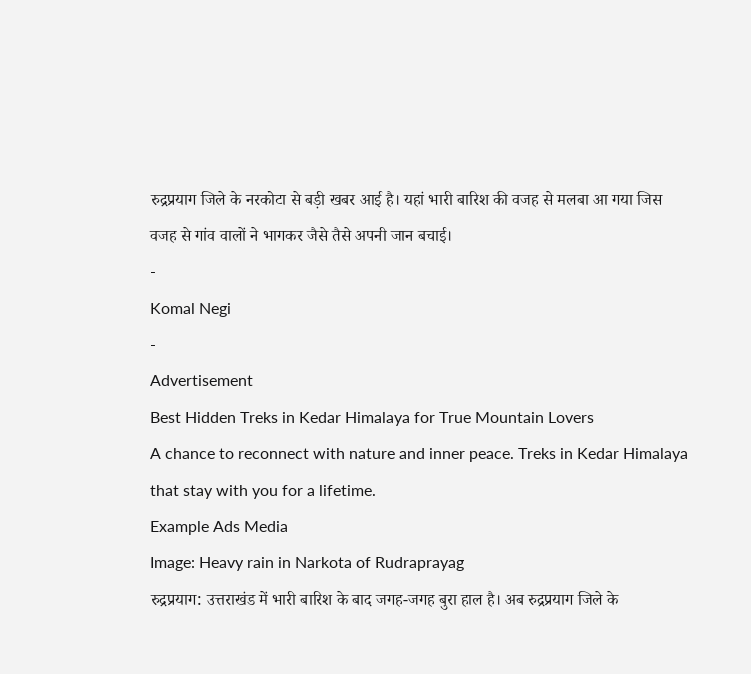रुद्रप्रयाग जिले के नरकोटा से बड़ी खबर आई है। यहां भारी बारिश की वजह से मलबा आ गया जिस वजह से गांव वालों ने भागकर जैसे तैसे अपनी जान बचाई।
-
Komal Negi
-
Advertisement
Best Hidden Treks in Kedar Himalaya for True Mountain Lovers
A chance to reconnect with nature and inner peace. Treks in Kedar Himalaya that stay with you for a lifetime.
Example Ads Media
Image: Heavy rain in Narkota of Rudraprayag
रुद्रप्रयाग: उत्तराखंड में भारी बारिश के बाद जगह-जगह बुरा हाल है। अब रुद्रप्रयाग जिले के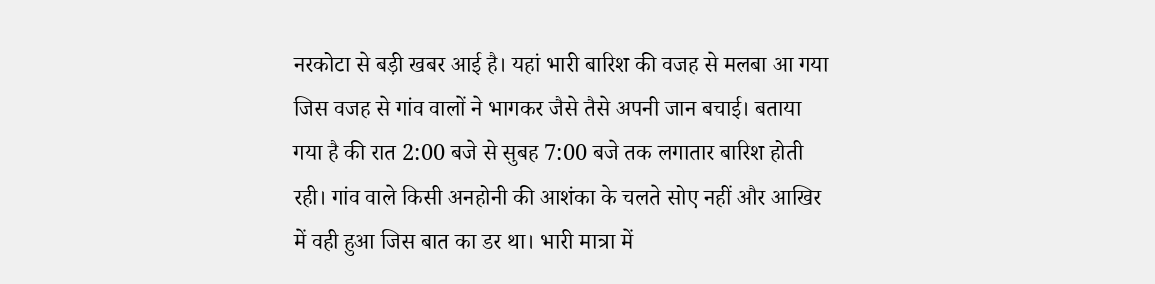नरकोटा से बड़ी खबर आई है। यहां भारी बारिश की वजह से मलबा आ गया जिस वजह से गांव वालों ने भागकर जैसे तैसे अपनी जान बचाई। बताया गया है की रात 2:00 बजे से सुबह 7:00 बजे तक लगातार बारिश होती रही। गांव वाले किसी अनहोनी की आशंका के चलते सोए नहीं और आखिर में वही हुआ जिस बात का डर था। भारी मात्रा में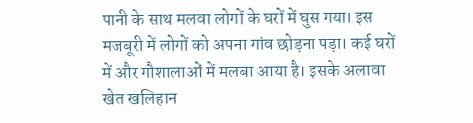पानी के साथ मलवा लोगों के घरों में घुस गया। इस मजबूरी में लोगों को अपना गांव छोड़ना पड़ा। कई घरों में और गौशालाओं में मलबा आया है। इसके अलावा खेत खलिहान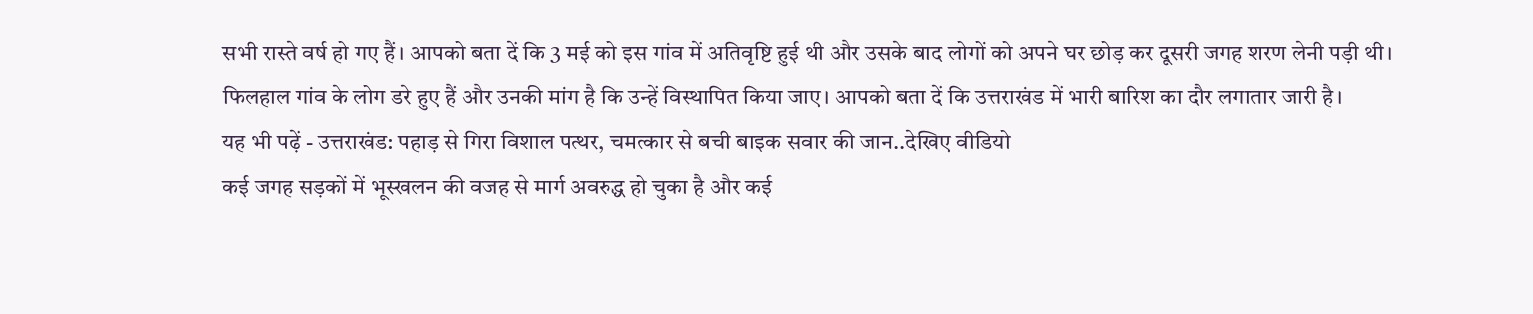सभी रास्ते वर्ष हो गए हैं। आपको बता दें कि 3 मई को इस गांव में अतिवृष्टि हुई थी और उसके बाद लोगों को अपने घर छोड़ कर दूसरी जगह शरण लेनी पड़ी थी। फिलहाल गांव के लोग डरे हुए हैं और उनकी मांग है कि उन्हें विस्थापित किया जाए। आपको बता दें कि उत्तराखंड में भारी बारिश का दौर लगातार जारी है।
यह भी पढ़ें - उत्तराखंड: पहाड़ से गिरा विशाल पत्थर, चमत्कार से बची बाइक सवार की जान..देखिए वीडियो
कई जगह सड़कों में भूस्खलन की वजह से मार्ग अवरुद्ध हो चुका है और कई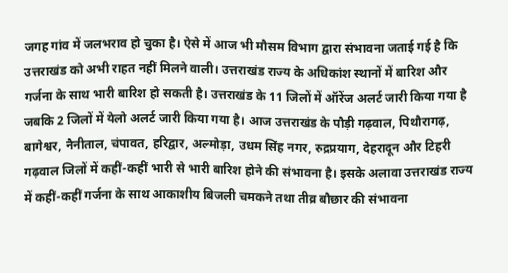जगह गांव में जलभराव हो चुका है। ऐसे में आज भी मौसम विभाग द्वारा संभावना जताई गई है कि उत्तराखंड को अभी राहत नहीं मिलने वाली। उत्तराखंड राज्य के अधिकांश स्थानों में बारिश और गर्जना के साथ भारी बारिश हो सकती है। उत्तराखंड के 11 जिलों में ऑरेंज अलर्ट जारी किया गया है जबकि 2 जिलों में येलो अलर्ट जारी किया गया है। आज उत्तराखंड के पौड़ी गढ़वाल, पिथौरागढ़, बागेश्वर, नैनीताल, चंपावत, हरिद्वार, अल्मोड़ा, उधम सिंह नगर, रुद्रप्रयाग, देहरादून और टिहरी गढ़वाल जिलों में कहीं-कहीं भारी से भारी बारिश होने की संभावना है। इसके अलावा उत्तराखंड राज्य में कहीं-कहीं गर्जना के साथ आकाशीय बिजली चमकने तथा तीव्र बौछार की संभावना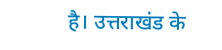है। उत्तराखंड के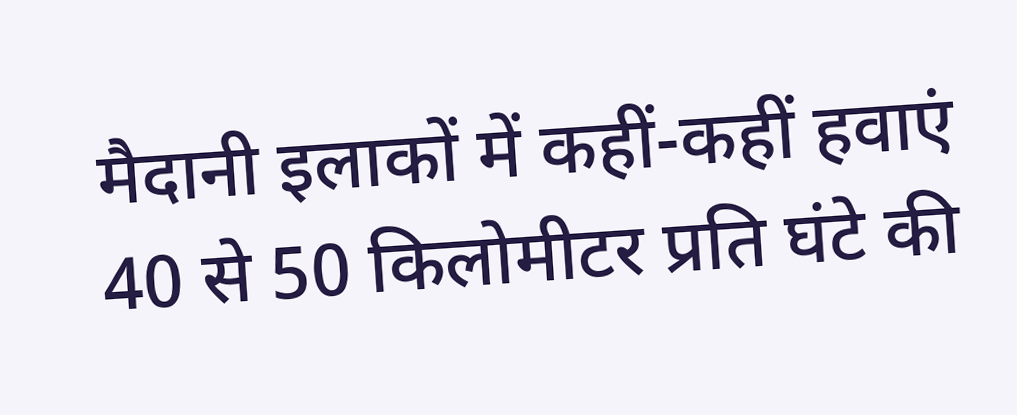मैदानी इलाकों में कहीं-कहीं हवाएं 40 से 50 किलोमीटर प्रति घंटे की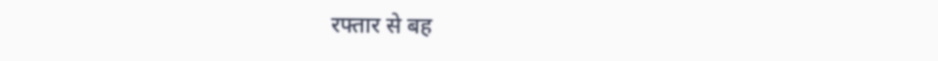रफ्तार से बह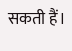सकती हैं।